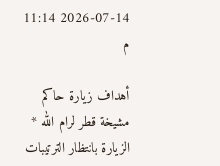2026-07-14 11:14 م

أهداف زيارة حاكم مشيخة قطر لرام الله * الزيارة بانتظار الترتيبات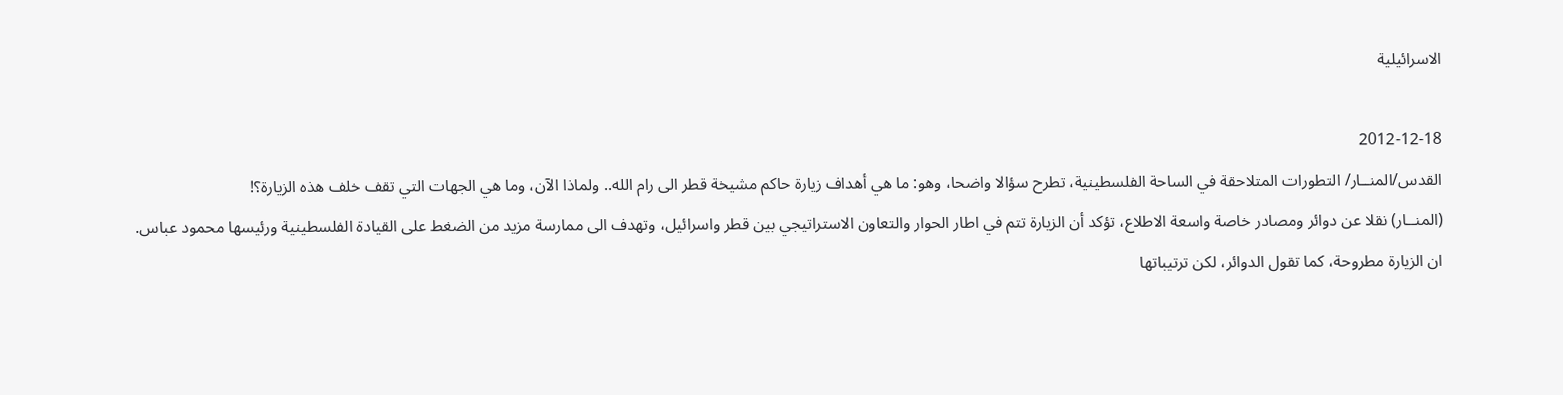الاسرائيلية

2012-12-18
القدس/المنــار/ التطورات المتلاحقة في الساحة الفلسطينية، تطرح سؤالا واضحا، وهو: ما هي أهداف زيارة حاكم مشيخة قطر الى رام الله.. ولماذا الآن، وما هي الجهات التي تقف خلف هذه الزيارة؟!
(المنــار) نقلا عن دوائر ومصادر خاصة واسعة الاطلاع، تؤكد أن الزيارة تتم في اطار الحوار والتعاون الاستراتيجي بين قطر واسرائيل، وتهدف الى ممارسة مزيد من الضغط على القيادة الفلسطينية ورئيسها محمود عباس.
ان الزيارة مطروحة، كما تقول الدوائر، لكن ترتيباتها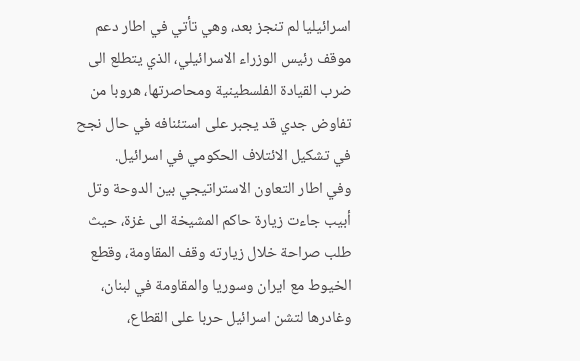اسرائيليا لم تنجز بعد، وهي تأتي في اطار دعم موقف رئيس الوزراء الاسرائيلي، الذي يتطلع الى ضرب القيادة الفلسطينية ومحاصرتها، هروبا من تفاوض جدي قد يجبر على استئنافه في حال نجح في تشكيل الائتلاف الحكومي في اسرائيل.
وفي اطار التعاون الاستراتيجي بين الدوحة وتل أبيب جاءت زيارة حاكم المشيخة الى غزة، حيث طلب صراحة خلال زيارته وقف المقاومة، وقطع الخيوط مع ايران وسوريا والمقاومة في لبنان، وغادرها لتشن اسرائيل حربا على القطاع،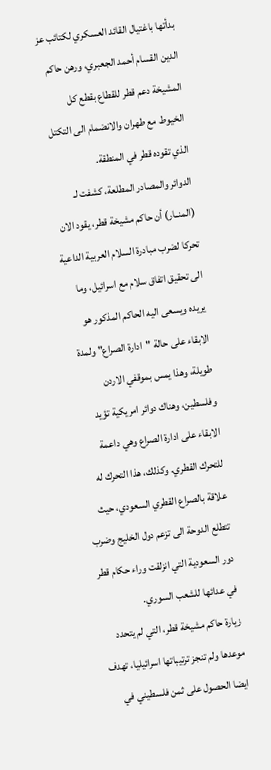بدأتها باغتيال القائد العسكري لكتائب عز الدين القسام أحمد الجعبري، ورهن حاكم المشيخة دعم قطر للقطاع بقطع كل الخيوط مع طهران والانضمام الى التكتل الذي تقوده قطر في المنطقة.
الدوائر والمصادر المطلعة، كشفت لـ (المنــار) أن حاكم مشيخة قطر، يقود الان تحركا لضرب مبادرة السلام العربية الداعية الى تحقيق اتفاق سلام مع اسرائيل، وما يريده ويسعى اليه الحاكم المذكور هو الابقاء على حالة "ادارة الصراع" ولمدة طويلة، وهذا يمس بموقفي الاردن وفلسطين، وهناك دوائر امريكية تؤيد الابقاء على ادارة الصراع وهي داعمة للتحرك القطري. وكذلك، هذا التحرك له علاقة بالصراع القطري السعودي، حيث تتطلع الدوحة الى تزعم دول الخليج وضرب دور السعودية التي انزلقت وراء حكام قطر في عدائها للشعب السوري.
زيارة حاكم مشيخة قطر، التي لم يتحدد موعدها ولم تنجز ترتيباتها اسرائيليا، تهدف ايضا الحصول على ثمن فلسطيني في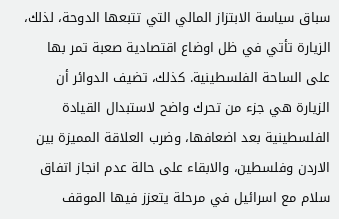سباق سياسة الابتزاز المالي التي تتبعها الدوحة، لذلك، الزيارة تأتي في ظل اوضاع اقتصادية صعبة تمر بها على الساحة الفلسطينية. كذلك، تضيف الدوائر أن الزيارة هي جزء من تحرك واضح لاستبدال القيادة الفلسطينية بعد اضعافها، وضرب العلاقة المميزة بين الاردن وفلسطين، والابقاء على حالة عدم انجاز اتفاق سلام مع اسرائيل في مرحلة يتعزز فيها الموقف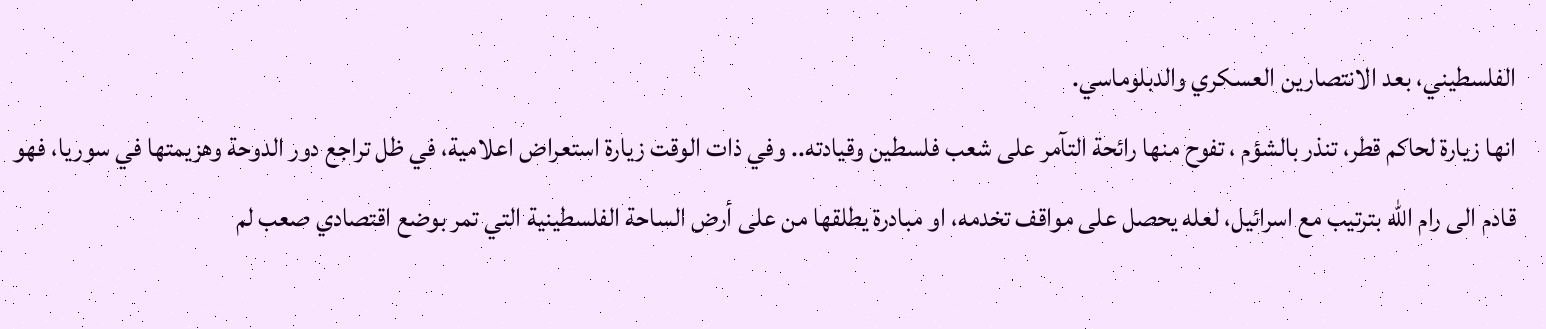الفلسطيني، بعد الانتصارين العسكري والدبلوماسي.
انها زيارة لحاكم قطر، تنذر بالشؤم ، تفوح منها رائحة التآمر على شعب فلسطين وقيادته.. وفي ذات الوقت زيارة استعراض اعلامية، في ظل تراجع دور الدوحة وهزيمتها في سوريا، فهو قادم الى رام الله بترتيب مع اسرائيل، لعله يحصل على مواقف تخدمه، او مبادرة يطلقها من على أرض الساحة الفلسطينية التي تمر بوضع اقتصادي صعب لم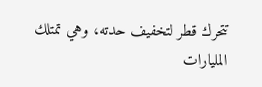تتحرك قطر لتخفيف حدته، وهي تمتلك المليارات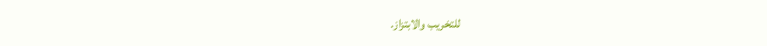للتخريب والابتزاز.